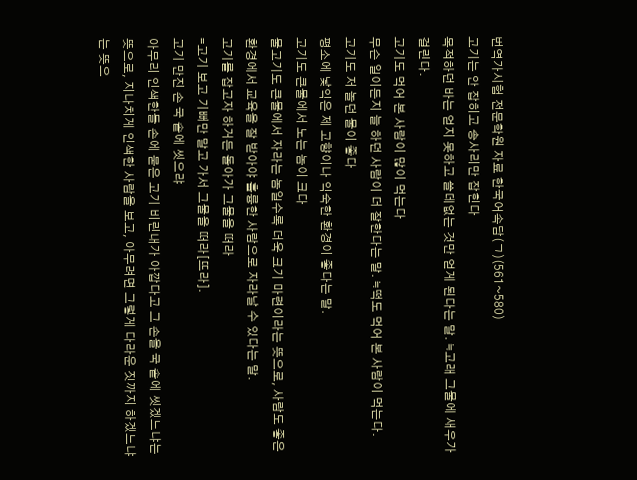번역가시험 전문학원 자료 한국어속담(ㄱ)(561~580)
고기는 안 잡히고 송사리만 잡힌다
목적하던 바는 얻지 못하고 쓸데없는 것만 얻게 된다는 말. ≒고래 그물에 새우가 걸린다.
고기도 먹어 본 사람이 많이 먹는다
무슨 일이든지 늘 하던 사람이 더 잘한다는 말. ≒떡도 먹어 본 사람이 먹는다.
고기도 저 놀던 물이 좋다
평소에 낯익은 제 고향이나 익숙한 환경이 좋다는 말.
고기도 큰물에서 노는 놈이 크다
물고기도 큰물에서 자라는 놈일수록 더욱 크기 마련이라는 뜻으로, 사람도 좋은 환경에서 교육을 잘 받아야 훌륭한 사람으로 자라날 수 있다는 말.
고기를 잡고자 하거든 돌아가 그물을 떠라
=고기 보고 기뻐만 말고 가서 그물을 떠라[뜨라].
고기 만진 손 국 솥에 씻으랴
아무리 인색한들 손에 묻은 고기 비린내가 아깝다고 그 손을 국 솥에 씻겠느냐는 뜻으로, 지나치게 인색한 사람을 보고, 아무려면 그렇게 다라운 짓까지 하겠느냐는 뜻으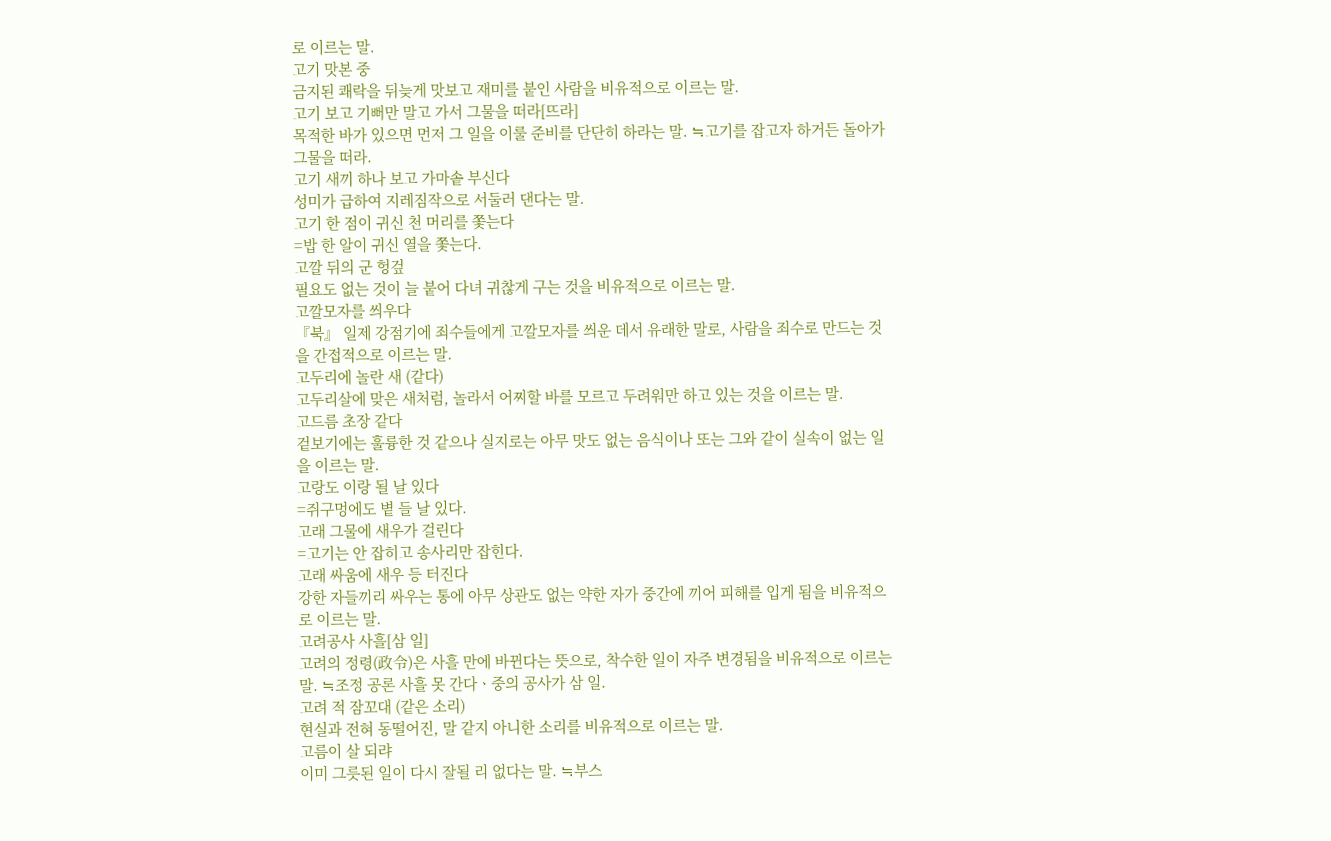로 이르는 말.
고기 맛본 중
금지된 쾌락을 뒤늦게 맛보고 재미를 붙인 사람을 비유적으로 이르는 말.
고기 보고 기뻐만 말고 가서 그물을 떠라[뜨라]
목적한 바가 있으면 먼저 그 일을 이룰 준비를 단단히 하라는 말. ≒고기를 잡고자 하거든 돌아가 그물을 떠라.
고기 새끼 하나 보고 가마솥 부신다
성미가 급하여 지레짐작으로 서둘러 댄다는 말.
고기 한 점이 귀신 천 머리를 쫓는다
=밥 한 알이 귀신 열을 쫓는다.
고깔 뒤의 군 헝겊
필요도 없는 것이 늘 붙어 다녀 귀찮게 구는 것을 비유적으로 이르는 말.
고깔모자를 씌우다
『북』 일제 강점기에 죄수들에게 고깔모자를 씌운 데서 유래한 말로, 사람을 죄수로 만드는 것을 간접적으로 이르는 말.
고두리에 놀란 새 (같다)
고두리살에 맞은 새처럼, 놀라서 어찌할 바를 모르고 두려워만 하고 있는 것을 이르는 말.
고드름 초장 같다
겉보기에는 훌륭한 것 같으나 실지로는 아무 맛도 없는 음식이나 또는 그와 같이 실속이 없는 일을 이르는 말.
고랑도 이랑 될 날 있다
=쥐구멍에도 볕 들 날 있다.
고래 그물에 새우가 걸린다
=고기는 안 잡히고 송사리만 잡힌다.
고래 싸움에 새우 등 터진다
강한 자들끼리 싸우는 통에 아무 상관도 없는 약한 자가 중간에 끼어 피해를 입게 됨을 비유적으로 이르는 말.
고려공사 사흘[삼 일]
고려의 정령(政令)은 사흘 만에 바뀐다는 뜻으로, 착수한 일이 자주 변경됨을 비유적으로 이르는 말. ≒조정 공론 사흘 못 간다ㆍ중의 공사가 삼 일.
고려 적 잠꼬대 (같은 소리)
현실과 전혀 동떨어진, 말 같지 아니한 소리를 비유적으로 이르는 말.
고름이 살 되랴
이미 그릇된 일이 다시 잘될 리 없다는 말. ≒부스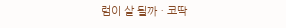럼이 살 될까ㆍ코딱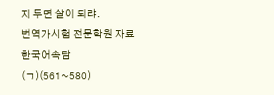지 두면 살이 되랴.
번역가시험 전문학원 자료 한국어속담(ㄱ)(561~580)